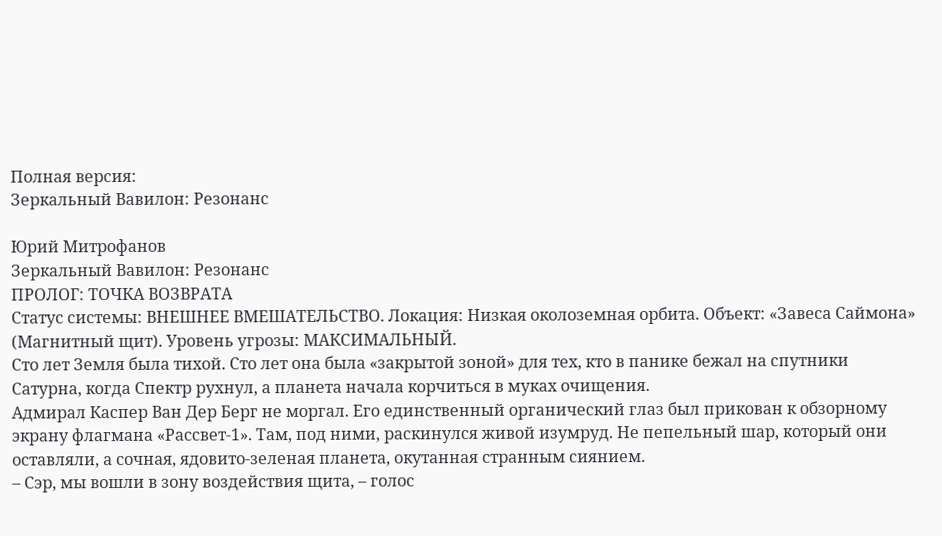Полная версия:
Зеркальный Вавилон: Резонанс

Юрий Митрофанов
Зеркальный Вавилон: Резонанс
ПРОЛОГ: ТОЧКА ВОЗВРАТА
Статус системы: ВНЕШНЕЕ ВМЕШАТЕЛЬСТВО. Локация: Низкая околоземная орбита. Объект: «Завеса Саймона» (Магнитный щит). Уровень угрозы: МАКСИМАЛЬНЫЙ.
Сто лет Земля была тихой. Сто лет она была «закрытой зоной» для тех, кто в панике бежал на спутники Сатурна, когда Спектр рухнул, а планета начала корчиться в муках очищения.
Адмирал Каспер Ван Дер Берг не моргал. Его единственный органический глаз был прикован к обзорному экрану флагмана «Рассвет-1». Там, под ними, раскинулся живой изумруд. Не пепельный шар, который они оставляли, а сочная, ядовито-зеленая планета, окутанная странным сиянием.
– Сэр, мы вошли в зону воздействия щита, – голос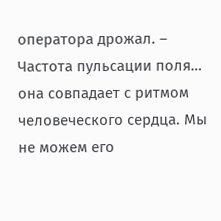оператора дрожал. – Частота пульсации поля… она совпадает с ритмом человеческого сердца. Мы не можем его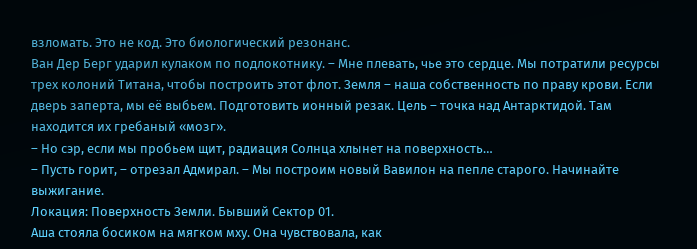взломать. Это не код. Это биологический резонанс.
Ван Дер Берг ударил кулаком по подлокотнику. – Мне плевать, чье это сердце. Мы потратили ресурсы трех колоний Титана, чтобы построить этот флот. Земля – наша собственность по праву крови. Если дверь заперта, мы её выбьем. Подготовить ионный резак. Цель – точка над Антарктидой. Там находится их гребаный «мозг».
– Но сэр, если мы пробьем щит, радиация Солнца хлынет на поверхность…
– Пусть горит, – отрезал Адмирал. – Мы построим новый Вавилон на пепле старого. Начинайте выжигание.
Локация: Поверхность Земли. Бывший Сектор 01.
Аша стояла босиком на мягком мху. Она чувствовала, как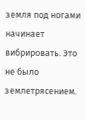земля под ногами начинает вибрировать. Это не было землетрясением.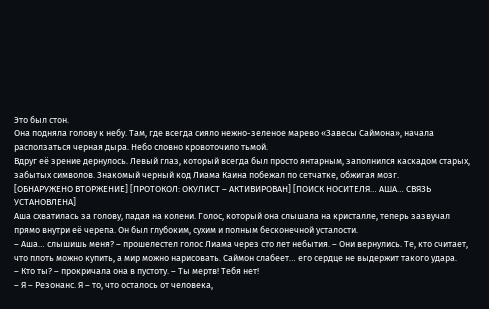Это был стон.
Она подняла голову к небу. Там, где всегда сияло нежно-зеленое марево «Завесы Саймона», начала расползаться черная дыра. Небо словно кровоточило тьмой.
Вдруг её зрение дернулось. Левый глаз, который всегда был просто янтарным, заполнился каскадом старых, забытых символов. Знакомый черный код Лиама Каина побежал по сетчатке, обжигая мозг.
[ОБНАРУЖЕНО ВТОРЖЕНИЕ] [ПРОТОКОЛ: ОКУЛИСТ – АКТИВИРОВАН] [ПОИСК НОСИТЕЛЯ… АША… СВЯЗЬ УСТАНОВЛЕНА]
Аша схватилась за голову, падая на колени. Голос, который она слышала на кристалле, теперь зазвучал прямо внутри её черепа. Он был глубоким, сухим и полным бесконечной усталости.
– Аша… слышишь меня? – прошелестел голос Лиама через сто лет небытия. – Они вернулись. Те, кто считает, что плоть можно купить, а мир можно нарисовать. Саймон слабеет… его сердце не выдержит такого удара.
– Кто ты? – прокричала она в пустоту. – Ты мертв! Тебя нет!
– Я – Резонанс. Я – то, что осталось от человека,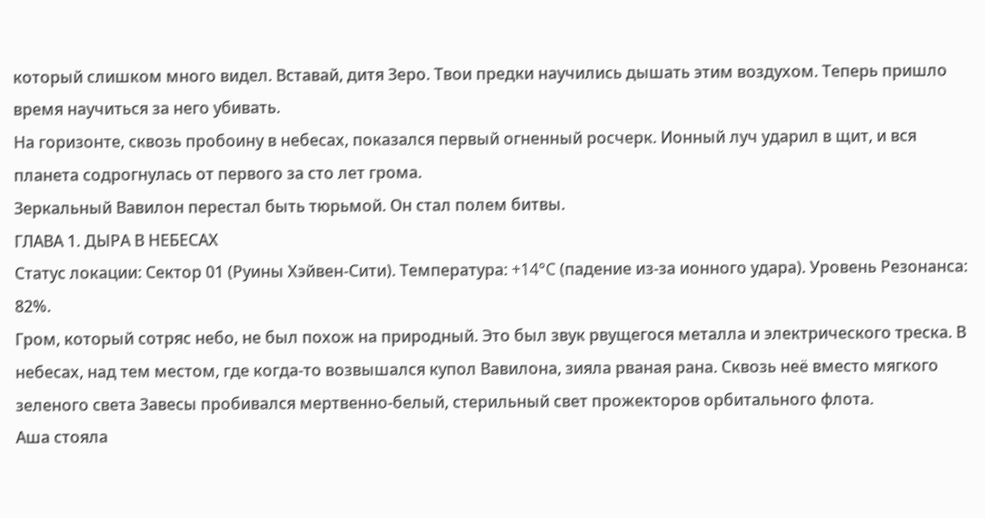который слишком много видел. Вставай, дитя Зеро. Твои предки научились дышать этим воздухом. Теперь пришло время научиться за него убивать.
На горизонте, сквозь пробоину в небесах, показался первый огненный росчерк. Ионный луч ударил в щит, и вся планета содрогнулась от первого за сто лет грома.
Зеркальный Вавилон перестал быть тюрьмой. Он стал полем битвы.
ГЛАВА 1. ДЫРА В НЕБЕСАХ
Статус локации: Сектор 01 (Руины Хэйвен-Сити). Температура: +14°C (падение из-за ионного удара). Уровень Резонанса: 82%.
Гром, который сотряс небо, не был похож на природный. Это был звук рвущегося металла и электрического треска. В небесах, над тем местом, где когда-то возвышался купол Вавилона, зияла рваная рана. Сквозь неё вместо мягкого зеленого света Завесы пробивался мертвенно-белый, стерильный свет прожекторов орбитального флота.
Аша стояла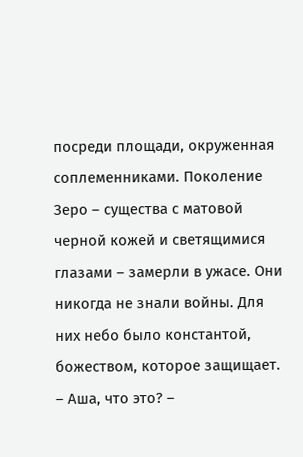посреди площади, окруженная соплеменниками. Поколение Зеро – существа с матовой черной кожей и светящимися глазами – замерли в ужасе. Они никогда не знали войны. Для них небо было константой, божеством, которое защищает.
– Аша, что это? –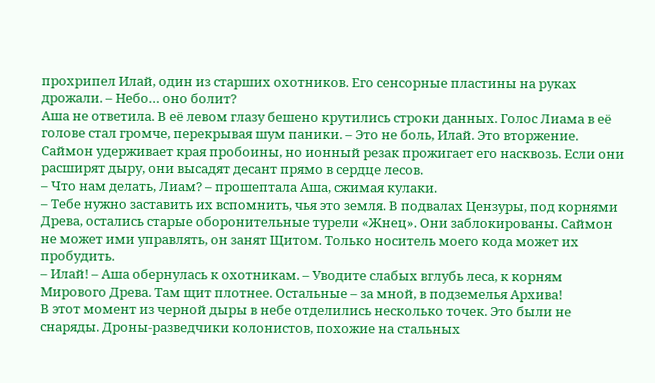прохрипел Илай, один из старших охотников. Его сенсорные пластины на руках дрожали. – Небо… оно болит?
Аша не ответила. В её левом глазу бешено крутились строки данных. Голос Лиама в её голове стал громче, перекрывая шум паники. – Это не боль, Илай. Это вторжение. Саймон удерживает края пробоины, но ионный резак прожигает его насквозь. Если они расширят дыру, они высадят десант прямо в сердце лесов.
– Что нам делать, Лиам? – прошептала Аша, сжимая кулаки.
– Тебе нужно заставить их вспомнить, чья это земля. В подвалах Цензуры, под корнями Древа, остались старые оборонительные турели «Жнец». Они заблокированы. Саймон не может ими управлять, он занят Щитом. Только носитель моего кода может их пробудить.
– Илай! – Аша обернулась к охотникам. – Уводите слабых вглубь леса, к корням Мирового Древа. Там щит плотнее. Остальные – за мной, в подземелья Архива!
В этот момент из черной дыры в небе отделились несколько точек. Это были не снаряды. Дроны-разведчики колонистов, похожие на стальных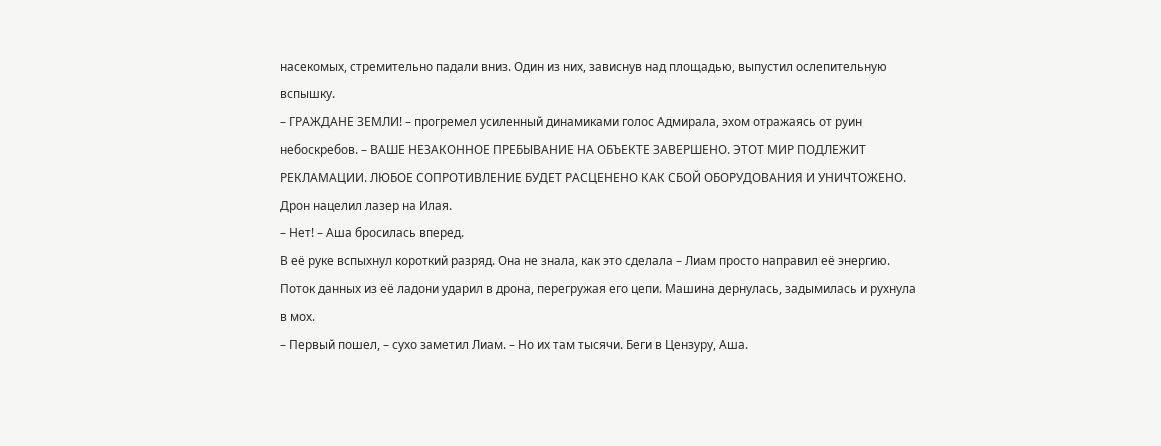насекомых, стремительно падали вниз. Один из них, зависнув над площадью, выпустил ослепительную вспышку.
– ГРАЖДАНЕ ЗЕМЛИ! – прогремел усиленный динамиками голос Адмирала, эхом отражаясь от руин небоскребов. – ВАШЕ НЕЗАКОННОЕ ПРЕБЫВАНИЕ НА ОБЪЕКТЕ ЗАВЕРШЕНО. ЭТОТ МИР ПОДЛЕЖИТ РЕКЛАМАЦИИ. ЛЮБОЕ СОПРОТИВЛЕНИЕ БУДЕТ РАСЦЕНЕНО КАК СБОЙ ОБОРУДОВАНИЯ И УНИЧТОЖЕНО.
Дрон нацелил лазер на Илая.
– Нет! – Аша бросилась вперед.
В её руке вспыхнул короткий разряд. Она не знала, как это сделала – Лиам просто направил её энергию. Поток данных из её ладони ударил в дрона, перегружая его цепи. Машина дернулась, задымилась и рухнула в мох.
– Первый пошел, – сухо заметил Лиам. – Но их там тысячи. Беги в Цензуру, Аша.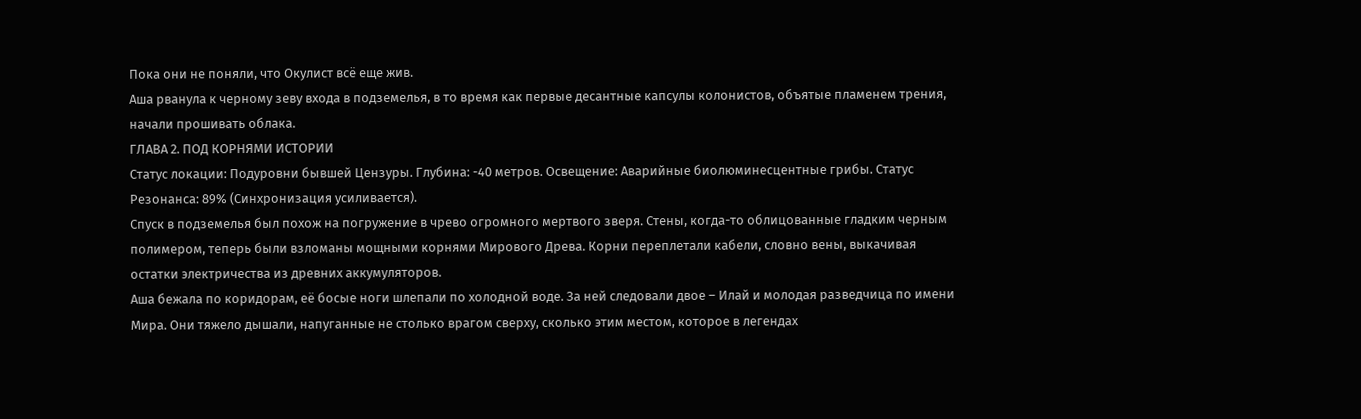Пока они не поняли, что Окулист всё еще жив.
Аша рванула к черному зеву входа в подземелья, в то время как первые десантные капсулы колонистов, объятые пламенем трения, начали прошивать облака.
ГЛАВА 2. ПОД КОРНЯМИ ИСТОРИИ
Статус локации: Подуровни бывшей Цензуры. Глубина: -40 метров. Освещение: Аварийные биолюминесцентные грибы. Статус Резонанса: 89% (Синхронизация усиливается).
Спуск в подземелья был похож на погружение в чрево огромного мертвого зверя. Стены, когда-то облицованные гладким черным полимером, теперь были взломаны мощными корнями Мирового Древа. Корни переплетали кабели, словно вены, выкачивая остатки электричества из древних аккумуляторов.
Аша бежала по коридорам, её босые ноги шлепали по холодной воде. За ней следовали двое – Илай и молодая разведчица по имени Мира. Они тяжело дышали, напуганные не столько врагом сверху, сколько этим местом, которое в легендах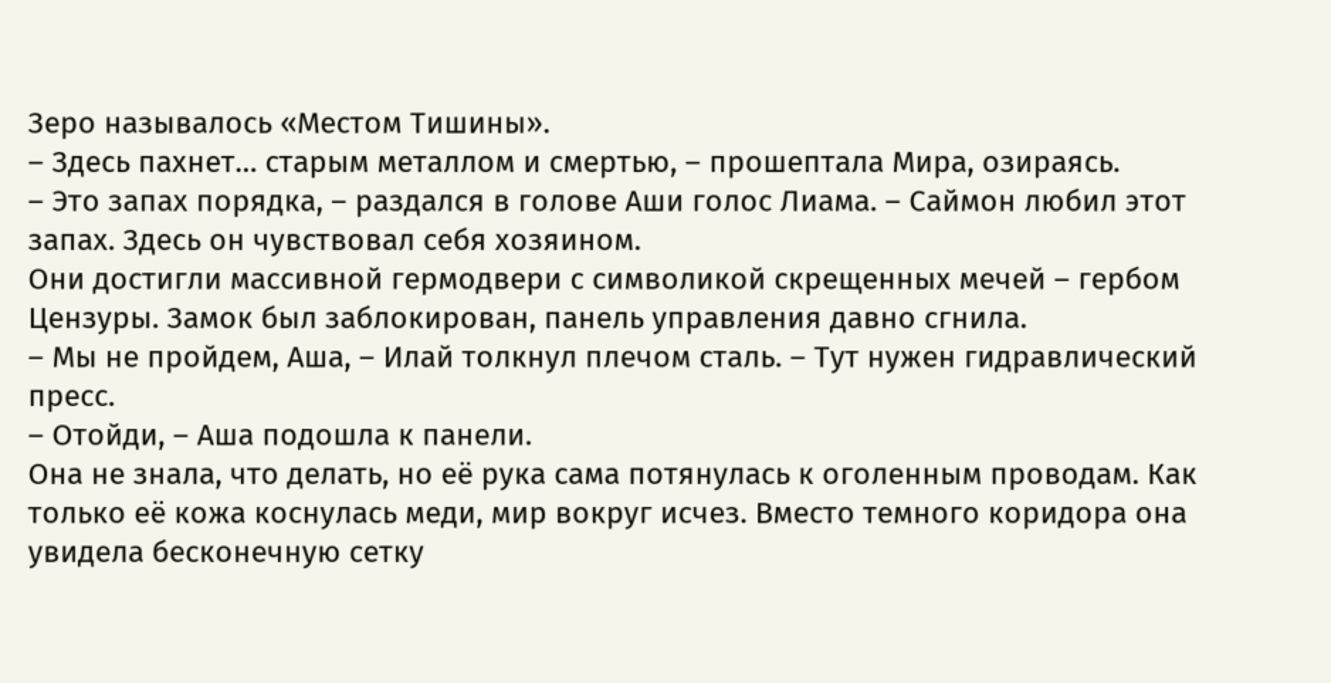Зеро называлось «Местом Тишины».
– Здесь пахнет… старым металлом и смертью, – прошептала Мира, озираясь.
– Это запах порядка, – раздался в голове Аши голос Лиама. – Саймон любил этот запах. Здесь он чувствовал себя хозяином.
Они достигли массивной гермодвери с символикой скрещенных мечей – гербом Цензуры. Замок был заблокирован, панель управления давно сгнила.
– Мы не пройдем, Аша, – Илай толкнул плечом сталь. – Тут нужен гидравлический пресс.
– Отойди, – Аша подошла к панели.
Она не знала, что делать, но её рука сама потянулась к оголенным проводам. Как только её кожа коснулась меди, мир вокруг исчез. Вместо темного коридора она увидела бесконечную сетку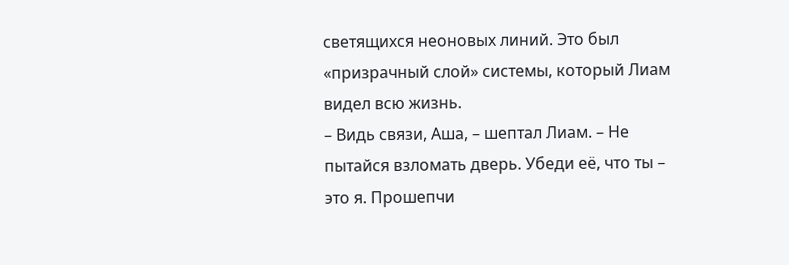светящихся неоновых линий. Это был «призрачный слой» системы, который Лиам видел всю жизнь.
– Видь связи, Аша, – шептал Лиам. – Не пытайся взломать дверь. Убеди её, что ты – это я. Прошепчи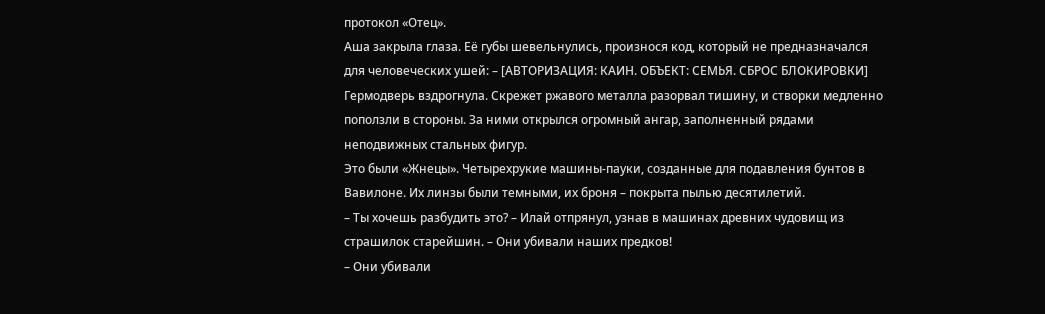протокол «Отец».
Аша закрыла глаза. Её губы шевельнулись, произнося код, который не предназначался для человеческих ушей: – [АВТОРИЗАЦИЯ: КАИН. ОБЪЕКТ: СЕМЬЯ. СБРОС БЛОКИРОВКИ]
Гермодверь вздрогнула. Скрежет ржавого металла разорвал тишину, и створки медленно поползли в стороны. За ними открылся огромный ангар, заполненный рядами неподвижных стальных фигур.
Это были «Жнецы». Четырехрукие машины-пауки, созданные для подавления бунтов в Вавилоне. Их линзы были темными, их броня – покрыта пылью десятилетий.
– Ты хочешь разбудить это? – Илай отпрянул, узнав в машинах древних чудовищ из страшилок старейшин. – Они убивали наших предков!
– Они убивали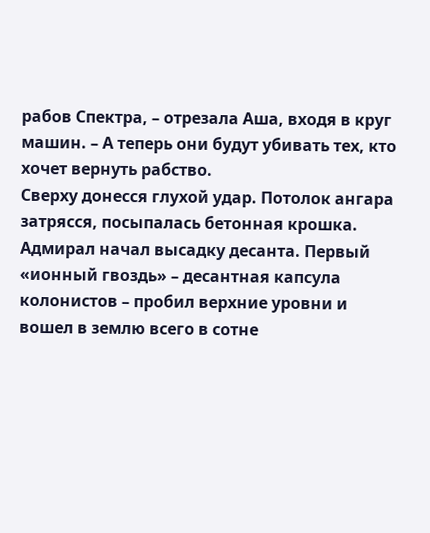рабов Спектра, – отрезала Аша, входя в круг машин. – А теперь они будут убивать тех, кто хочет вернуть рабство.
Сверху донесся глухой удар. Потолок ангара затрясся, посыпалась бетонная крошка. Адмирал начал высадку десанта. Первый «ионный гвоздь» – десантная капсула колонистов – пробил верхние уровни и вошел в землю всего в сотне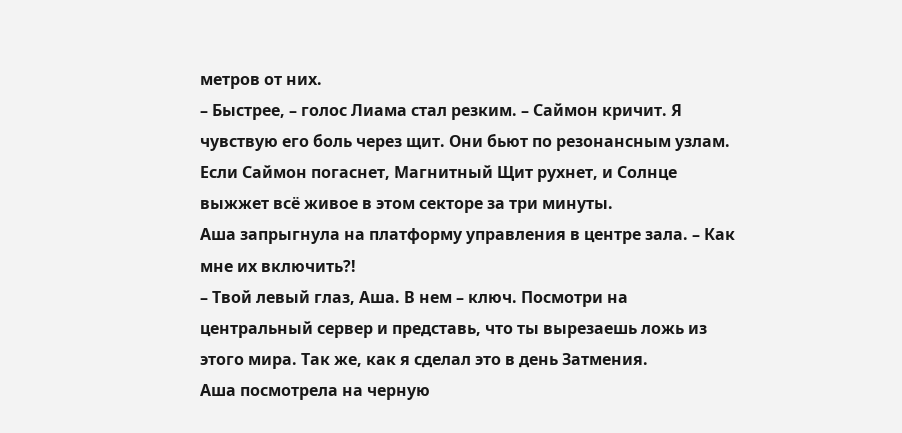метров от них.
– Быстрее, – голос Лиама стал резким. – Саймон кричит. Я чувствую его боль через щит. Они бьют по резонансным узлам. Если Саймон погаснет, Магнитный Щит рухнет, и Солнце выжжет всё живое в этом секторе за три минуты.
Аша запрыгнула на платформу управления в центре зала. – Как мне их включить?!
– Твой левый глаз, Аша. В нем – ключ. Посмотри на центральный сервер и представь, что ты вырезаешь ложь из этого мира. Так же, как я сделал это в день Затмения.
Аша посмотрела на черную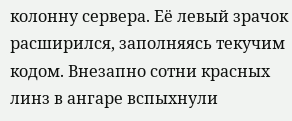колонну сервера. Её левый зрачок расширился, заполняясь текучим кодом. Внезапно сотни красных линз в ангаре вспыхнули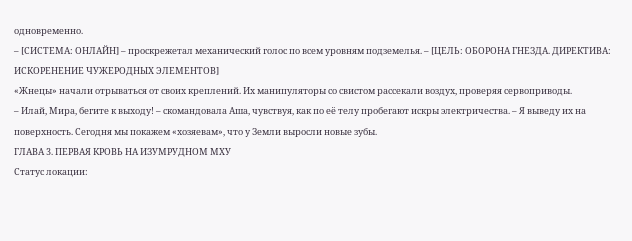одновременно.
– [СИСТЕМА: ОНЛАЙН] – проскрежетал механический голос по всем уровням подземелья. – [ЦЕЛЬ: ОБОРОНА ГНЕЗДА. ДИРЕКТИВА: ИСКОРЕНЕНИЕ ЧУЖЕРОДНЫХ ЭЛЕМЕНТОВ]
«Жнецы» начали отрываться от своих креплений. Их манипуляторы со свистом рассекали воздух, проверяя сервоприводы.
– Илай, Мира, бегите к выходу! – скомандовала Аша, чувствуя, как по её телу пробегают искры электричества. – Я выведу их на поверхность. Сегодня мы покажем «хозяевам», что у Земли выросли новые зубы.
ГЛАВА 3. ПЕРВАЯ КРОВЬ НА ИЗУМРУДНОМ МХУ
Статус локации: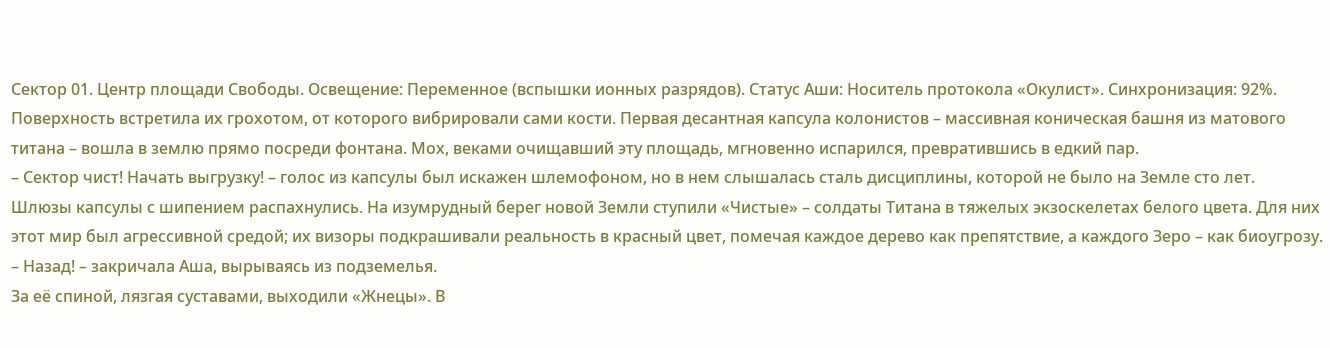Сектор 01. Центр площади Свободы. Освещение: Переменное (вспышки ионных разрядов). Статус Аши: Носитель протокола «Окулист». Синхронизация: 92%.
Поверхность встретила их грохотом, от которого вибрировали сами кости. Первая десантная капсула колонистов – массивная коническая башня из матового титана – вошла в землю прямо посреди фонтана. Мох, веками очищавший эту площадь, мгновенно испарился, превратившись в едкий пар.
– Сектор чист! Начать выгрузку! – голос из капсулы был искажен шлемофоном, но в нем слышалась сталь дисциплины, которой не было на Земле сто лет.
Шлюзы капсулы с шипением распахнулись. На изумрудный берег новой Земли ступили «Чистые» – солдаты Титана в тяжелых экзоскелетах белого цвета. Для них этот мир был агрессивной средой; их визоры подкрашивали реальность в красный цвет, помечая каждое дерево как препятствие, а каждого Зеро – как биоугрозу.
– Назад! – закричала Аша, вырываясь из подземелья.
За её спиной, лязгая суставами, выходили «Жнецы». В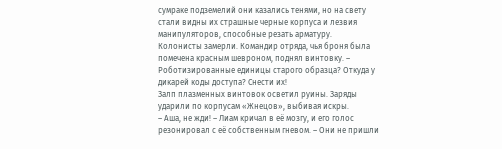сумраке подземелий они казались тенями, но на свету стали видны их страшные черные корпуса и лезвия манипуляторов, способные резать арматуру.
Колонисты замерли. Командир отряда, чья броня была помечена красным шевроном, поднял винтовку. – Роботизированные единицы старого образца? Откуда у дикарей коды доступа? Снести их!
Залп плазменных винтовок осветил руины. Заряды ударили по корпусам «Жнецов», выбивая искры.
– Аша, не жди! – Лиам кричал в её мозгу, и его голос резонировал с её собственным гневом. – Они не пришли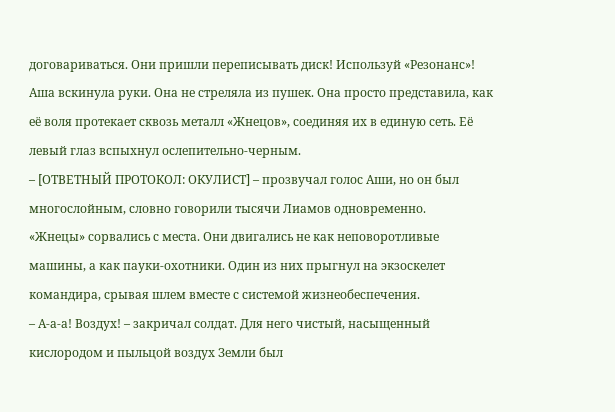договариваться. Они пришли переписывать диск! Используй «Резонанс»!
Аша вскинула руки. Она не стреляла из пушек. Она просто представила, как её воля протекает сквозь металл «Жнецов», соединяя их в единую сеть. Её левый глаз вспыхнул ослепительно-черным.
– [ОТВЕТНЫЙ ПРОТОКОЛ: ОКУЛИСТ] – прозвучал голос Аши, но он был многослойным, словно говорили тысячи Лиамов одновременно.
«Жнецы» сорвались с места. Они двигались не как неповоротливые машины, а как пауки-охотники. Один из них прыгнул на экзоскелет командира, срывая шлем вместе с системой жизнеобеспечения.
– А-а-а! Воздух! – закричал солдат. Для него чистый, насыщенный кислородом и пыльцой воздух Земли был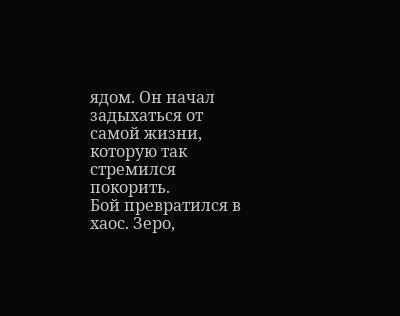ядом. Он начал задыхаться от самой жизни, которую так стремился покорить.
Бой превратился в хаос. Зеро,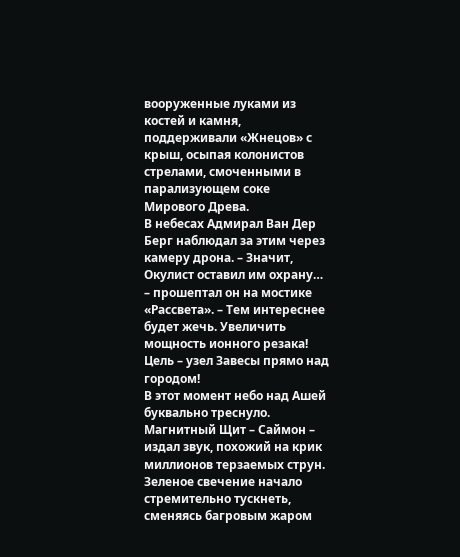вооруженные луками из костей и камня, поддерживали «Жнецов» с крыш, осыпая колонистов стрелами, смоченными в парализующем соке Мирового Древа.
В небесах Адмирал Ван Дер Берг наблюдал за этим через камеру дрона. – Значит, Окулист оставил им охрану… – прошептал он на мостике «Рассвета». – Тем интереснее будет жечь. Увеличить мощность ионного резака! Цель – узел Завесы прямо над городом!
В этот момент небо над Ашей буквально треснуло. Магнитный Щит – Саймон – издал звук, похожий на крик миллионов терзаемых струн. Зеленое свечение начало стремительно тускнеть, сменяясь багровым жаром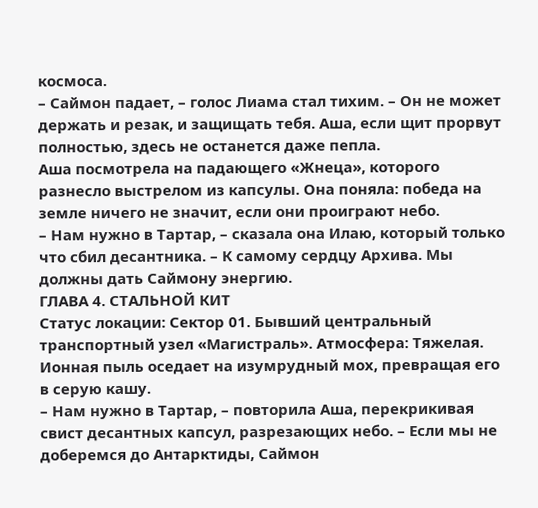космоса.
– Саймон падает, – голос Лиама стал тихим. – Он не может держать и резак, и защищать тебя. Аша, если щит прорвут полностью, здесь не останется даже пепла.
Аша посмотрела на падающего «Жнеца», которого разнесло выстрелом из капсулы. Она поняла: победа на земле ничего не значит, если они проиграют небо.
– Нам нужно в Тартар, – сказала она Илаю, который только что сбил десантника. – К самому сердцу Архива. Мы должны дать Саймону энергию.
ГЛАВА 4. СТАЛЬНОЙ КИТ
Статус локации: Сектор 01. Бывший центральный транспортный узел «Магистраль». Атмосфера: Тяжелая. Ионная пыль оседает на изумрудный мох, превращая его в серую кашу.
– Нам нужно в Тартар, – повторила Аша, перекрикивая свист десантных капсул, разрезающих небо. – Если мы не доберемся до Антарктиды, Саймон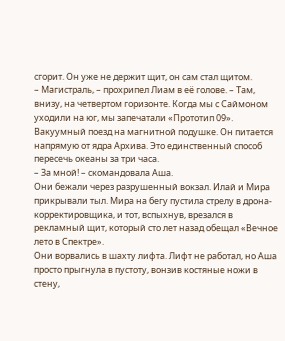сгорит. Он уже не держит щит, он сам стал щитом.
– Магистраль, – прохрипел Лиам в её голове. – Там, внизу, на четвертом горизонте. Когда мы с Саймоном уходили на юг, мы запечатали «Прототип 09». Вакуумный поезд на магнитной подушке. Он питается напрямую от ядра Архива. Это единственный способ пересечь океаны за три часа.
– За мной! – скомандовала Аша.
Они бежали через разрушенный вокзал. Илай и Мира прикрывали тыл. Мира на бегу пустила стрелу в дрона-корректировщика, и тот, вспыхнув, врезался в рекламный щит, который сто лет назад обещал «Вечное лето в Спектре».
Они ворвались в шахту лифта. Лифт не работал, но Аша просто прыгнула в пустоту, вонзив костяные ножи в стену,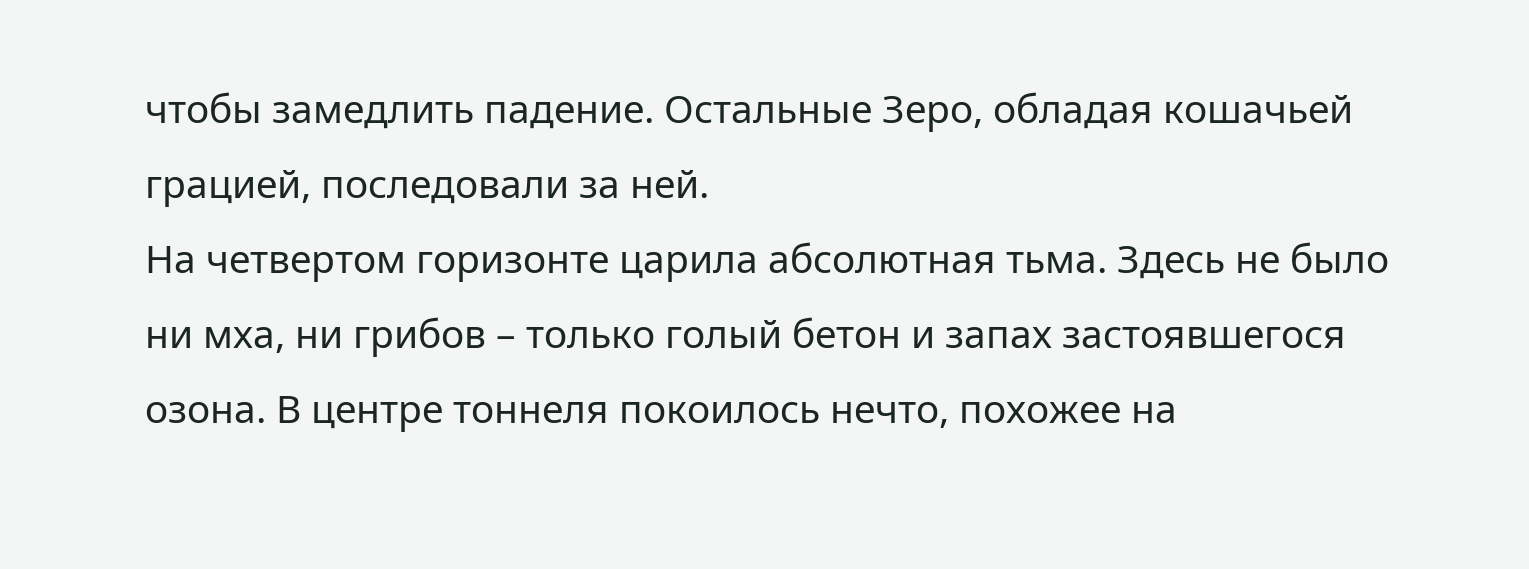чтобы замедлить падение. Остальные Зеро, обладая кошачьей грацией, последовали за ней.
На четвертом горизонте царила абсолютная тьма. Здесь не было ни мха, ни грибов – только голый бетон и запах застоявшегося озона. В центре тоннеля покоилось нечто, похожее на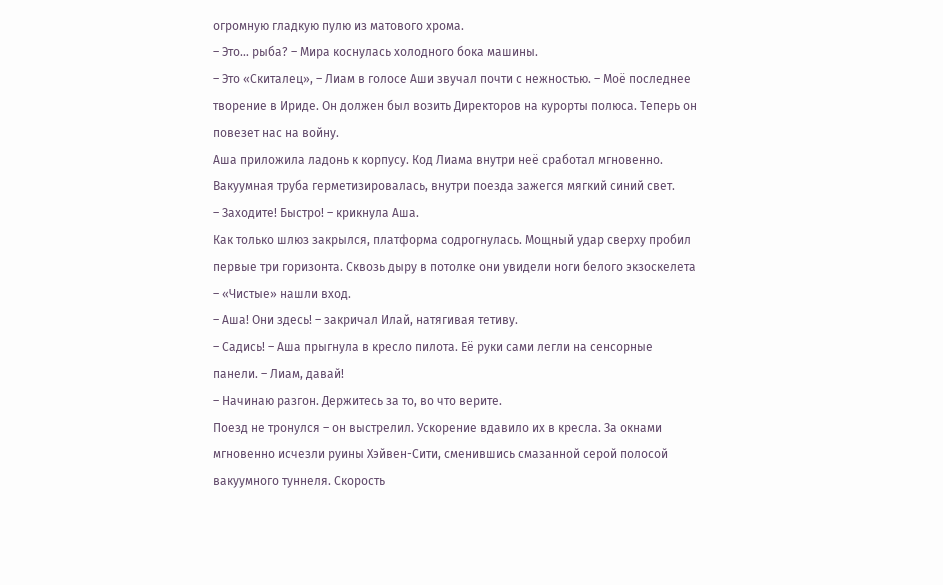огромную гладкую пулю из матового хрома.
– Это… рыба? – Мира коснулась холодного бока машины.
– Это «Скиталец», – Лиам в голосе Аши звучал почти с нежностью. – Моё последнее творение в Ириде. Он должен был возить Директоров на курорты полюса. Теперь он повезет нас на войну.
Аша приложила ладонь к корпусу. Код Лиама внутри неё сработал мгновенно. Вакуумная труба герметизировалась, внутри поезда зажегся мягкий синий свет.
– Заходите! Быстро! – крикнула Аша.
Как только шлюз закрылся, платформа содрогнулась. Мощный удар сверху пробил первые три горизонта. Сквозь дыру в потолке они увидели ноги белого экзоскелета – «Чистые» нашли вход.
– Аша! Они здесь! – закричал Илай, натягивая тетиву.
– Садись! – Аша прыгнула в кресло пилота. Её руки сами легли на сенсорные панели. – Лиам, давай!
– Начинаю разгон. Держитесь за то, во что верите.
Поезд не тронулся – он выстрелил. Ускорение вдавило их в кресла. За окнами мгновенно исчезли руины Хэйвен-Сити, сменившись смазанной серой полосой вакуумного туннеля. Скорость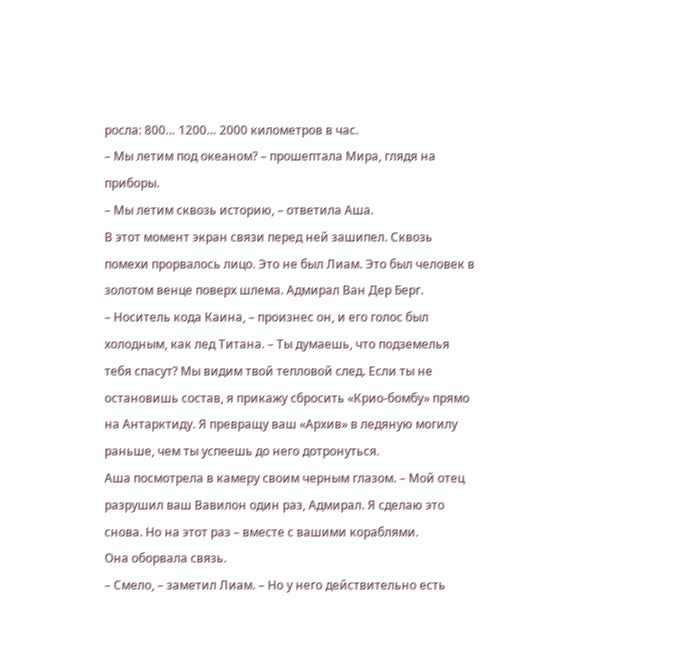росла: 800… 1200… 2000 километров в час.
– Мы летим под океаном? – прошептала Мира, глядя на приборы.
– Мы летим сквозь историю, – ответила Аша.
В этот момент экран связи перед ней зашипел. Сквозь помехи прорвалось лицо. Это не был Лиам. Это был человек в золотом венце поверх шлема. Адмирал Ван Дер Берг.
– Носитель кода Каина, – произнес он, и его голос был холодным, как лед Титана. – Ты думаешь, что подземелья тебя спасут? Мы видим твой тепловой след. Если ты не остановишь состав, я прикажу сбросить «Крио-бомбу» прямо на Антарктиду. Я превращу ваш «Архив» в ледяную могилу раньше, чем ты успеешь до него дотронуться.
Аша посмотрела в камеру своим черным глазом. – Мой отец разрушил ваш Вавилон один раз, Адмирал. Я сделаю это снова. Но на этот раз – вместе с вашими кораблями.
Она оборвала связь.
– Смело, – заметил Лиам. – Но у него действительно есть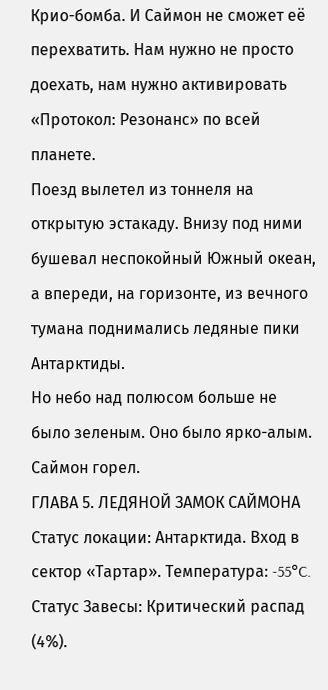Крио-бомба. И Саймон не сможет её перехватить. Нам нужно не просто доехать, нам нужно активировать «Протокол: Резонанс» по всей планете.
Поезд вылетел из тоннеля на открытую эстакаду. Внизу под ними бушевал неспокойный Южный океан, а впереди, на горизонте, из вечного тумана поднимались ледяные пики Антарктиды.
Но небо над полюсом больше не было зеленым. Оно было ярко-алым. Саймон горел.
ГЛАВА 5. ЛЕДЯНОЙ ЗАМОК САЙМОНА
Статус локации: Антарктида. Вход в сектор «Тартар». Температура: -55°C. Статус Завесы: Критический распад (4%).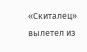«Скиталец» вылетел из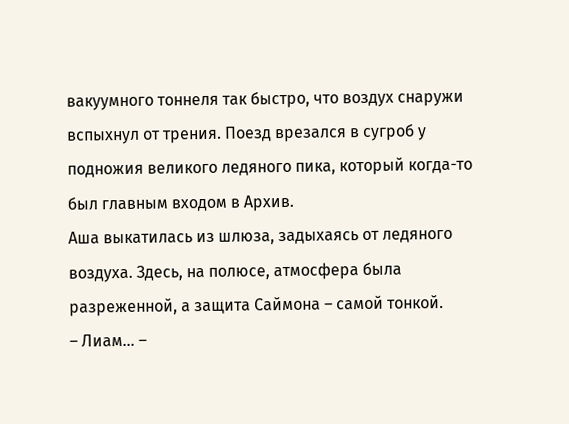вакуумного тоннеля так быстро, что воздух снаружи вспыхнул от трения. Поезд врезался в сугроб у подножия великого ледяного пика, который когда-то был главным входом в Архив.
Аша выкатилась из шлюза, задыхаясь от ледяного воздуха. Здесь, на полюсе, атмосфера была разреженной, а защита Саймона – самой тонкой.
– Лиам… –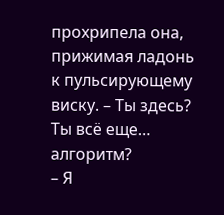прохрипела она, прижимая ладонь к пульсирующему виску. – Ты здесь? Ты всё еще… алгоритм?
– Я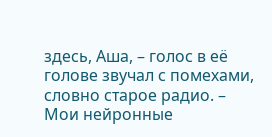здесь, Аша, – голос в её голове звучал с помехами, словно старое радио. – Мои нейронные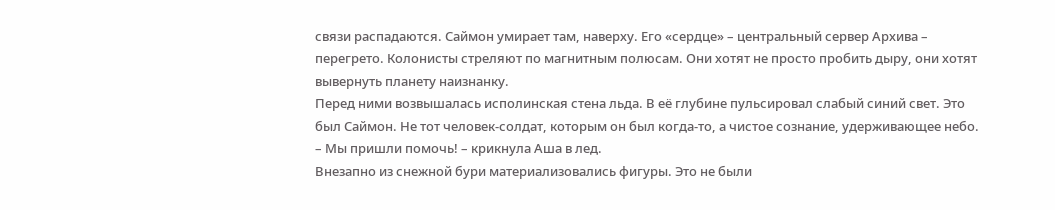связи распадаются. Саймон умирает там, наверху. Его «сердце» – центральный сервер Архива – перегрето. Колонисты стреляют по магнитным полюсам. Они хотят не просто пробить дыру, они хотят вывернуть планету наизнанку.
Перед ними возвышалась исполинская стена льда. В её глубине пульсировал слабый синий свет. Это был Саймон. Не тот человек-солдат, которым он был когда-то, а чистое сознание, удерживающее небо.
– Мы пришли помочь! – крикнула Аша в лед.
Внезапно из снежной бури материализовались фигуры. Это не были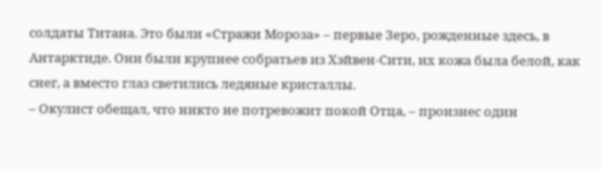солдаты Титана. Это были «Стражи Мороза» – первые Зеро, рожденные здесь, в Антарктиде. Они были крупнее собратьев из Хэйвен-Сити, их кожа была белой, как снег, а вместо глаз светились ледяные кристаллы.
– Окулист обещал, что никто не потревожит покой Отца, – произнес один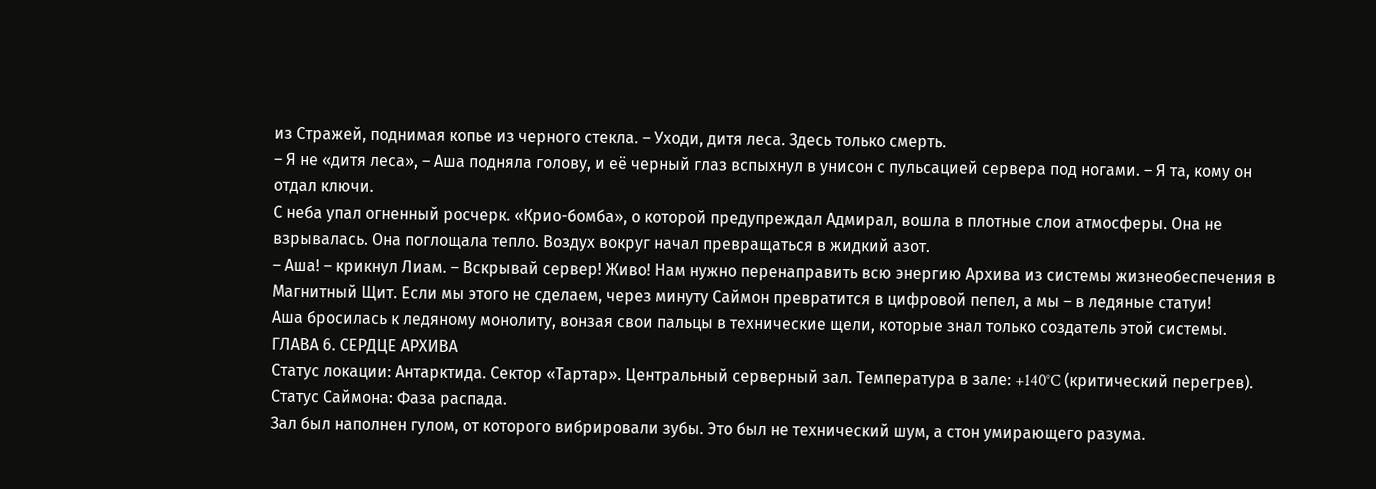из Стражей, поднимая копье из черного стекла. – Уходи, дитя леса. Здесь только смерть.
– Я не «дитя леса», – Аша подняла голову, и её черный глаз вспыхнул в унисон с пульсацией сервера под ногами. – Я та, кому он отдал ключи.
С неба упал огненный росчерк. «Крио-бомба», о которой предупреждал Адмирал, вошла в плотные слои атмосферы. Она не взрывалась. Она поглощала тепло. Воздух вокруг начал превращаться в жидкий азот.
– Аша! – крикнул Лиам. – Вскрывай сервер! Живо! Нам нужно перенаправить всю энергию Архива из системы жизнеобеспечения в Магнитный Щит. Если мы этого не сделаем, через минуту Саймон превратится в цифровой пепел, а мы – в ледяные статуи!
Аша бросилась к ледяному монолиту, вонзая свои пальцы в технические щели, которые знал только создатель этой системы.
ГЛАВА 6. СЕРДЦЕ АРХИВА
Статус локации: Антарктида. Сектор «Тартар». Центральный серверный зал. Температура в зале: +140°C (критический перегрев). Статус Саймона: Фаза распада.
Зал был наполнен гулом, от которого вибрировали зубы. Это был не технический шум, а стон умирающего разума.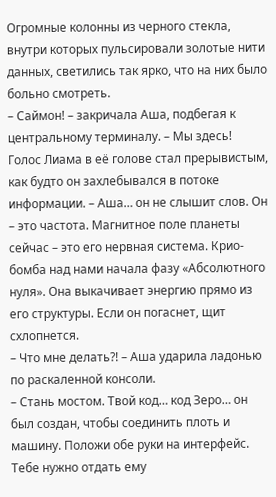Огромные колонны из черного стекла, внутри которых пульсировали золотые нити данных, светились так ярко, что на них было больно смотреть.
– Саймон! – закричала Аша, подбегая к центральному терминалу. – Мы здесь!
Голос Лиама в её голове стал прерывистым, как будто он захлебывался в потоке информации. – Аша… он не слышит слов. Он – это частота. Магнитное поле планеты сейчас – это его нервная система. Крио-бомба над нами начала фазу «Абсолютного нуля». Она выкачивает энергию прямо из его структуры. Если он погаснет, щит схлопнется.
– Что мне делать?! – Аша ударила ладонью по раскаленной консоли.
– Стань мостом. Твой код… код Зеро… он был создан, чтобы соединить плоть и машину. Положи обе руки на интерфейс. Тебе нужно отдать ему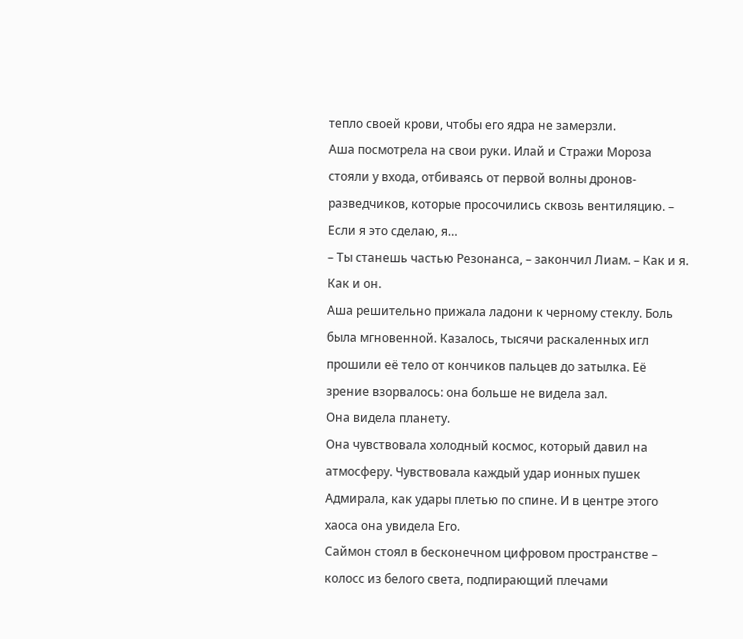тепло своей крови, чтобы его ядра не замерзли.
Аша посмотрела на свои руки. Илай и Стражи Мороза стояли у входа, отбиваясь от первой волны дронов-разведчиков, которые просочились сквозь вентиляцию. – Если я это сделаю, я…
– Ты станешь частью Резонанса, – закончил Лиам. – Как и я. Как и он.
Аша решительно прижала ладони к черному стеклу. Боль была мгновенной. Казалось, тысячи раскаленных игл прошили её тело от кончиков пальцев до затылка. Её зрение взорвалось: она больше не видела зал.
Она видела планету.
Она чувствовала холодный космос, который давил на атмосферу. Чувствовала каждый удар ионных пушек Адмирала, как удары плетью по спине. И в центре этого хаоса она увидела Его.
Саймон стоял в бесконечном цифровом пространстве – колосс из белого света, подпирающий плечами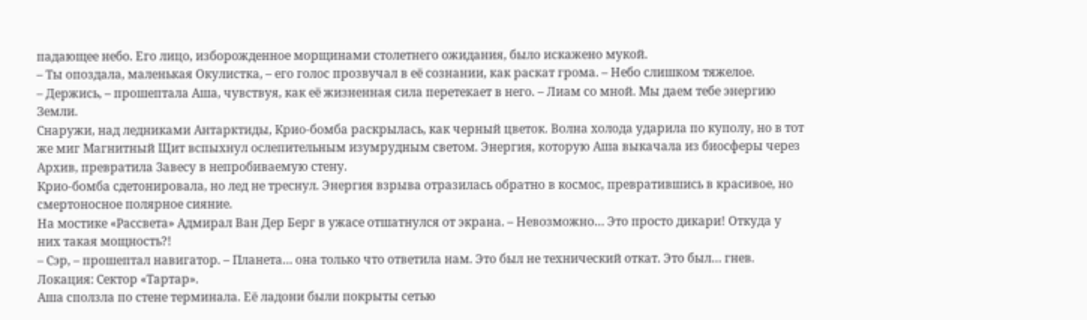падающее небо. Его лицо, изборожденное морщинами столетнего ожидания, было искажено мукой.
– Ты опоздала, маленькая Окулистка, – его голос прозвучал в её сознании, как раскат грома. – Небо слишком тяжелое.
– Держись, – прошептала Аша, чувствуя, как её жизненная сила перетекает в него. – Лиам со мной. Мы даем тебе энергию Земли.
Снаружи, над ледниками Антарктиды, Крио-бомба раскрылась, как черный цветок. Волна холода ударила по куполу, но в тот же миг Магнитный Щит вспыхнул ослепительным изумрудным светом. Энергия, которую Аша выкачала из биосферы через Архив, превратила Завесу в непробиваемую стену.
Крио-бомба сдетонировала, но лед не треснул. Энергия взрыва отразилась обратно в космос, превратившись в красивое, но смертоносное полярное сияние.
На мостике «Рассвета» Адмирал Ван Дер Берг в ужасе отшатнулся от экрана. – Невозможно… Это просто дикари! Откуда у них такая мощность?!
– Сэр, – прошептал навигатор. – Планета… она только что ответила нам. Это был не технический откат. Это был… гнев.
Локация: Сектор «Тартар».
Аша сползла по стене терминала. Её ладони были покрыты сетью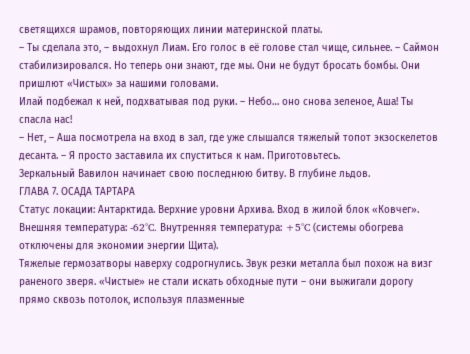светящихся шрамов, повторяющих линии материнской платы.
– Ты сделала это, – выдохнул Лиам. Его голос в её голове стал чище, сильнее. – Саймон стабилизировался. Но теперь они знают, где мы. Они не будут бросать бомбы. Они пришлют «Чистых» за нашими головами.
Илай подбежал к ней, подхватывая под руки. – Небо… оно снова зеленое, Аша! Ты спасла нас!
– Нет, – Аша посмотрела на вход в зал, где уже слышался тяжелый топот экзоскелетов десанта. – Я просто заставила их спуститься к нам. Приготовьтесь.
Зеркальный Вавилон начинает свою последнюю битву. В глубине льдов.
ГЛАВА 7. ОСАДА ТАРТАРА
Статус локации: Антарктида. Верхние уровни Архива. Вход в жилой блок «Ковчег». Внешняя температура: -62°C. Внутренняя температура: +5°C (системы обогрева отключены для экономии энергии Щита).
Тяжелые гермозатворы наверху содрогнулись. Звук резки металла был похож на визг раненого зверя. «Чистые» не стали искать обходные пути – они выжигали дорогу прямо сквозь потолок, используя плазменные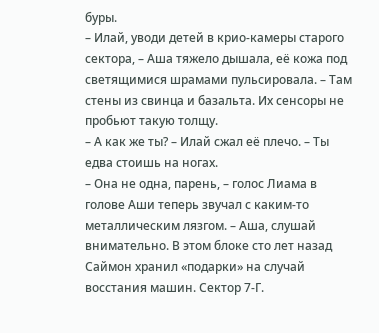буры.
– Илай, уводи детей в крио-камеры старого сектора, – Аша тяжело дышала, её кожа под светящимися шрамами пульсировала. – Там стены из свинца и базальта. Их сенсоры не пробьют такую толщу.
– А как же ты? – Илай сжал её плечо. – Ты едва стоишь на ногах.
– Она не одна, парень, – голос Лиама в голове Аши теперь звучал с каким-то металлическим лязгом. – Аша, слушай внимательно. В этом блоке сто лет назад Саймон хранил «подарки» на случай восстания машин. Сектор 7-Г.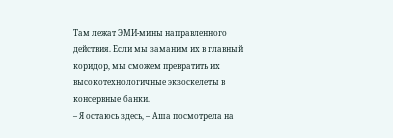Там лежат ЭМИ-мины направленного действия. Если мы заманим их в главный коридор, мы сможем превратить их высокотехнологичные экзоскелеты в консервные банки.
– Я остаюсь здесь, – Аша посмотрела на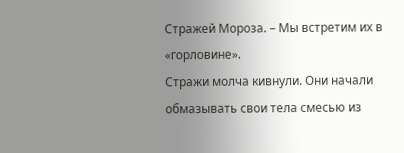Стражей Мороза. – Мы встретим их в «горловине».
Стражи молча кивнули. Они начали обмазывать свои тела смесью из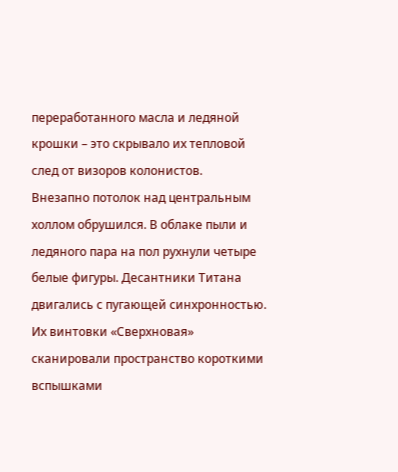переработанного масла и ледяной крошки – это скрывало их тепловой след от визоров колонистов.
Внезапно потолок над центральным холлом обрушился. В облаке пыли и ледяного пара на пол рухнули четыре белые фигуры. Десантники Титана двигались с пугающей синхронностью. Их винтовки «Сверхновая» сканировали пространство короткими вспышками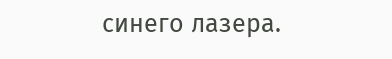синего лазера.